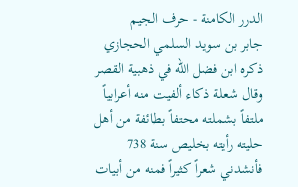الدرر الكامنة - حرف الجيم
جابر بن سويد السلمي الحجازي ذكره ابن فضل الله في ذهبية القصر وقال شعلة ذكاء ألفيت منه أعرابياً ملتفاً بشملته محتفاً بطائفة من أهل حليته رأيته بخليص سنة 738 فأنشدني شعراً كثيراً فمنه من أبيات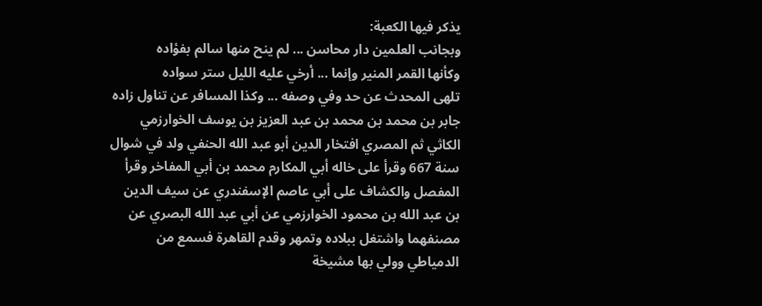يذكر فيها الكعبة:
وبجانب العلمين دار محاسن ... لم ينح منها سالم بفؤاده
وكأنها القمر المنير وإنما ... أرخي عليه الليل ستر سواده
تلهى المحدث عن حد وفي وصفه ... وكذا المسافر عن تناول زاده
جابر بن محمد بن محمد بن عبد العزيز بن يوسف الخوارزمي الكاثي ثم المصري افتخار الدين أبو عبد الله الحنفي ولد في شوال سنة 667 وقرأ على خاله أبي المكارم محمد بن أبي المفاخر وقرأ المفصل والكشاف على أبي عاصم الإسفندري عن سيف الدين بن عبد الله بن محمود الخوارزمي عن أبي عبد الله البصري عن مصنفهما واشتغل ببلاده وتمهر وقدم القاهرة فسمع من الدمياطي وولي بها مشيخة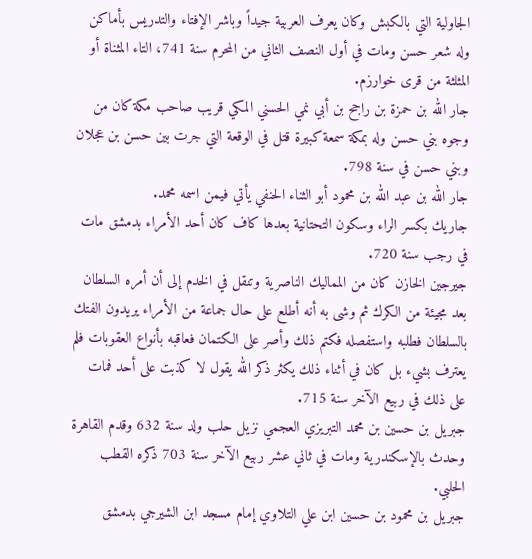الجاولية التي بالكبش وكان يعرف العربية جيداً وباشر الإفتاء والتدريس بأماكن وله شعر حسن ومات في أول النصف الثاني من المحرم سنة 741، التاء المثناة أو المثلثة من قرى خوارزم.
جار الله بن حمزة بن راجح بن أبي نمي الحسني المكي قريب صاحب مكة كان من وجوه بني حسن وله بمكة سمعة كبيرة قتل في الوقعة التي جرت بين حسن بن عجلان وبني حسن في سنة 798.
جار الله بن عبد الله بن محمود أبو الثناء الحنفي يأتي فيمن اسمه محمد.
جاريك بكسر الراء وسكون التحتانية بعدها كاف كان أحد الأمراء بدمشق مات في رجب سنة 720.
جيرجين الخازن كان من المماليك الناصرية وتنقل في الخدم إلى أن أمره السلطان بعد مجيئة من الكرك ثم وشى به أنه أطلع على حال جماعة من الأمراء يريدون الفتك بالسلطان فطلبه واستفصله فكتم ذلك وأصر على الكتمان فعاقبه بأنواع العقوبات فلم يعترف بشيء بل كان في أثناء ذلك يكثر ذكر الله يقول لا كذبت على أحد فمات على ذلك في ربيع الآخر سنة 715.
جبريل بن حسين بن محمد التبريزي العجمي نزيل حلب ولد سنة 632 وقدم القاهرة وحدث بالإسكندرية ومات في ثاني عشر ربيع الآخر سنة 703 ذكره القطب الحلبي.
جبريل بن محمود بن حسين ابن علي التلاوي إمام مسجد ابن الشيرجي بدمشق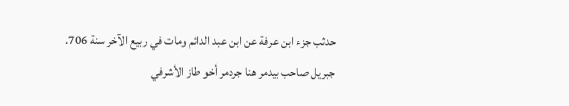حدثب جزء ابن عرفة عن ابن عبد الدائم ومات في ربيع الآخر سنة 706.
جبريل صاحب بيدمر هنا جردمر أخو طاز الأشرفي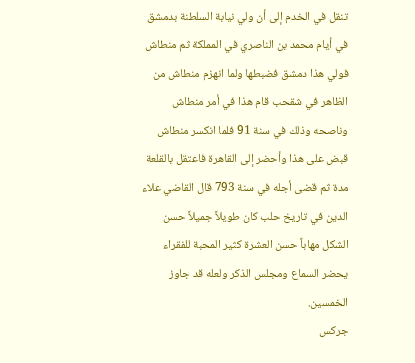تنقل في الخدم إلى أن ولي نيابة السلطنة بدمشق في أيام محمد بن الناصري في المملكة ثم منطاش فولي هذا دمشق فضبطها ولما انهزم منطاش من الظاهر في شقحب قام هذا في أمر منطاش وناصحه وذلك في سنة 91 فلما انكسر منطاش قبض على هذا وأحضر إلى القاهرة فاعتقل بالقلعة مدة ثم قضى أجله في سنة 793 قال القاضي علاء الدين في تاريخ حلب كان طويلاً جميلاً حسن الشكل مهاباً حسن العشرة كثير المحبة للفقراء يحضر السماع ومجلس الذكر ولعله قد جاوز الخمسين.
جركس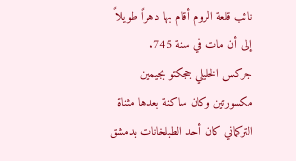نائب قلعة الروم أقام بها دهراً طويلاً إلى أن مات في سنة 745.
جركس الخليلي ججكتو بجيمين مكسورتين وكان ساكنة بعدها مثناة التركماني كان أحد الطبلخانات بدمشق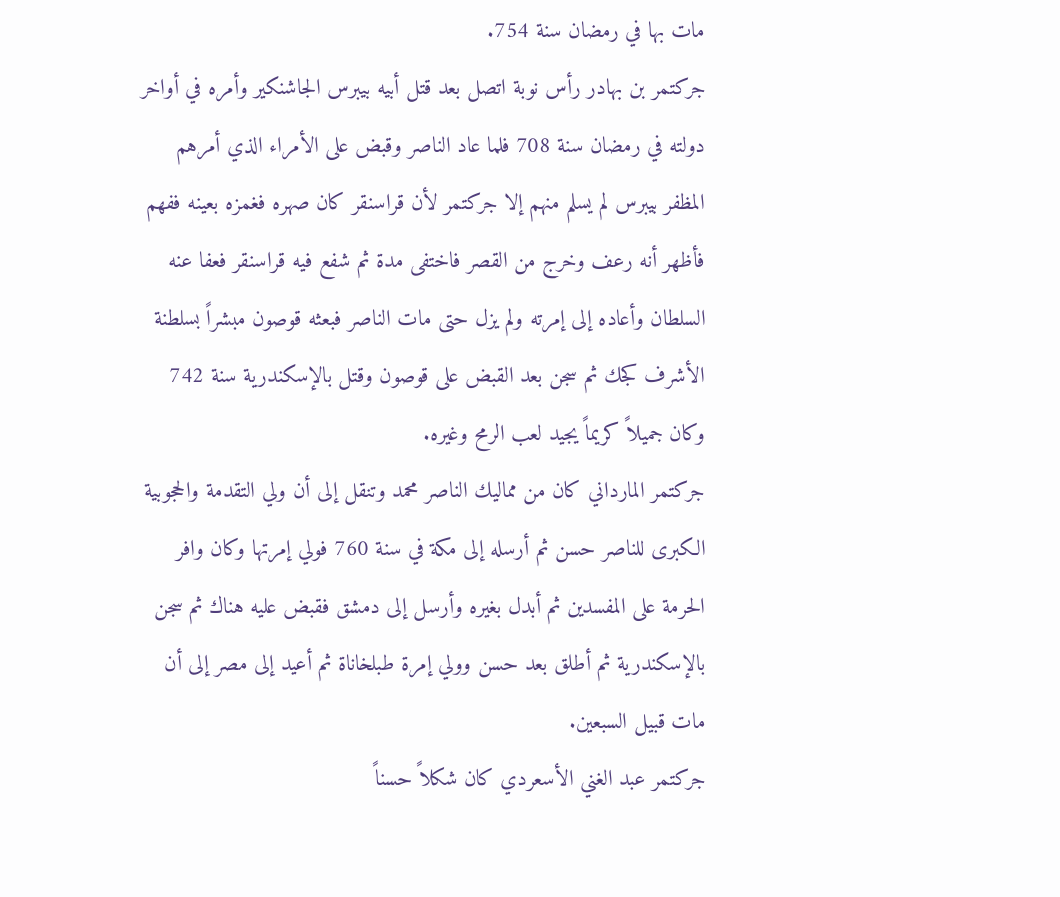مات بها في رمضان سنة 754.
جركتمر بن بهادر رأس نوبة اتصل بعد قتل أبيه بيبرس الجاشنكير وأمره في أواخر دولته في رمضان سنة 708 فلما عاد الناصر وقبض على الأمراء الذي أمرهم المظفر بيبرس لم يسلم منهم إلا جركتمر لأن قراسنقر كان صهره فغمزه بعينه ففهم فأظهر أنه رعف وخرج من القصر فاختفى مدة ثم شفع فيه قراسنقر فعفا عنه السلطان وأعاده إلى إمرته ولم يزل حتى مات الناصر فبعثه قوصون مبشراً بسلطنة الأشرف كجك ثم سجن بعد القبض على قوصون وقتل بالإسكندرية سنة 742 وكان جميلاً كريماً يجيد لعب الرمح وغيره.
جركتمر المارداني كان من مماليك الناصر محمد وتنقل إلى أن ولي التقدمة والحجوبية الكبرى للناصر حسن ثم أرسله إلى مكة في سنة 760 فولي إمرتها وكان وافر الحرمة على المفسدين ثم أبدل بغيره وأرسل إلى دمشق فقبض عليه هناك ثم سجن بالإسكندرية ثم أطلق بعد حسن وولي إمرة طبلخاناة ثم أعيد إلى مصر إلى أن مات قبيل السبعين.
جركتمر عبد الغني الأسعردي كان شكلاً حسناً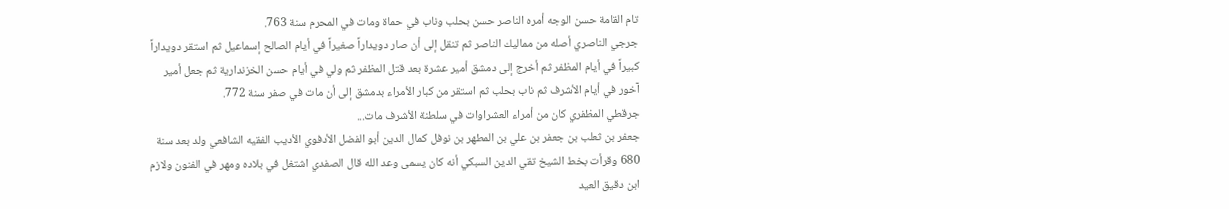تام القامة حسن الوجه أمره الناصر حسن بحلب وناب في حماة ومات في المحرم سنة 763.
جرجي الناصري أصله من مماليك الناصر ثم تنقل إلى أن صار دويداراً صغيراً في أيام الصالح إسماعيل ثم استقر دويداراً كبيراً في أيام المظفر ثم أخرج إلى دمشق أمير عشرة بعد قتل المظفر ثم ولي في أيام حسن الخزندارية ثم جعل أمير آخور في أيام الأشرف ثم ناب بحلب ثم استقر من كبار الأمراء بدمشق إلى أن مات في صفر سنة 772.
جرقطي المظفري كان من أمراء العشراوات في سلطنة الأشرف مات...
جعفر بن ثعلب بن جعفر بن علي بن المطهر بن نوفل كمال الدين أبو الفضل الأدفوي الأديب الفقيه الشافعي ولد بعد سنة 680 وقرأت بخط الشيخ تقي الدين السبكي أنه كان يسمى وعد الله قال الصفدي اشتغل في بلاده ومهر في الفنون ولازم ابن دقيق العيد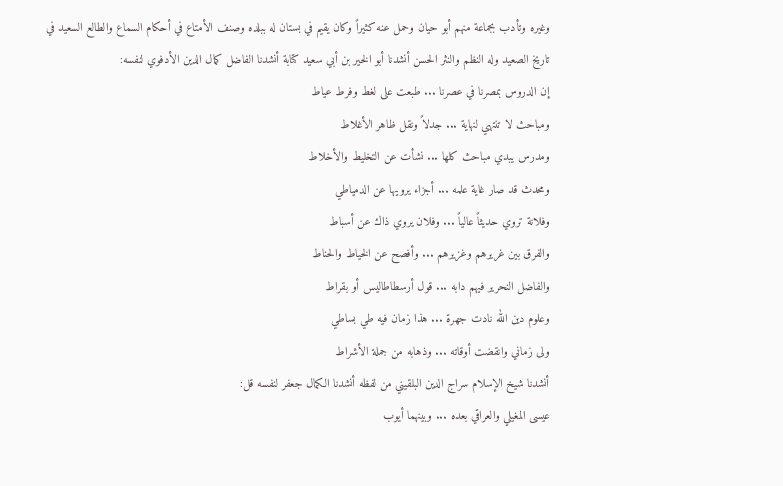وغيره وتأدب بجماعة منهم أبو حيان وحمل عنه كثيراً وكان يقيم في بستان له ببلده وصنف الأمتاع في أحكام السماع والطالع السعيد في تاريخ الصعيد وله النظم والنثر الحسن أنشدنا أبو الخير بن أبي سعيد كتابة أنشدنا الفاضل كمال الدين الأدفوي لنفسه:
إن الدروس بمصرنا في عصرنا ... طبعت على لغط وفرط عياط
ومباحث لا تنتهي لنهاية ... جدلاً ونقل ظاهر الأغلاط
ومدرس يبدي مباحث كلها ... نشأت عن التخليط والأخلاط
ومحدث قد صار غاية علمه ... أجزاء يرويها عن الدمياطي
وفلانة تروي حديثاً عالياً ... وفلان يروي ذاك عن أسباط
والفرق بين غريرهم وغزيرهم ... وأفصح عن الخياط والحناط
والفاضل النحرير فيهم دابه ... قول أرسطاطاليس أو بقراط
وعلوم دين الله نادت جهرة ... هذا زمان فيه طي بساطي
ولى زماني وانقضت أوقاته ... وذهابه من جملة الأشراط
أنشدنا شيخ الإسلام سراج الدين البلقيني من لفظه أنشدنا الكمال جعفر لنفسه قل:
عيسى المغيلي والعراقي بعده ... وبينهما أيوب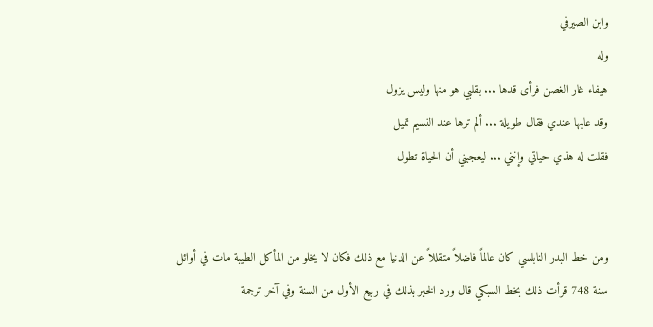وابن الصيرفي
وله
هيفاء غار الغصن فرأى قدها ... بقلبي هو منها وليس يزول
وقد عابها عندي فقال طويلة ... ألم ترها عند النسيم تميل
فقلت له هذي حياتي وإنني ... ليعجبني أن الحياة تطول


ومن خط البدر النابلسي كان عالماً فاضلاً متقللاً عن الدنيا مع ذلك فكان لا يخلو من المأكل الطيبة مات في أوائل سنة 748 قرأت ذلك بخط السبكي قال ورد الخبر بذلك في ربيع الأول من السنة وفي آخر ترجمة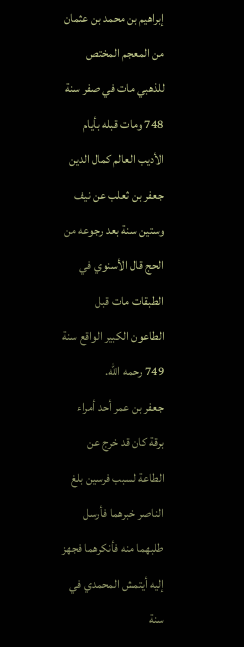إبراهيم بن محمد بن عثمان من المعجم المختص للذهبي مات في صفر سنة 748 ومات قبله بأيام الأديب العالم كمال الدين جعفر بن ثعلب عن نيف وستين سنة بعد رجوعه من الحج قال الأسنوي في الطبقات مات قبل الطاعون الكبير الواقع سنة 749 رحمه الله.
جعفر بن عمر أحد أمراء برقة كان قد خرج عن الطاعة لسبب فرسين بلغ الناصر خبرهما فأرسل طلبهما منه فأنكرهما فجهز إليه أيتمش المحمدي في سنة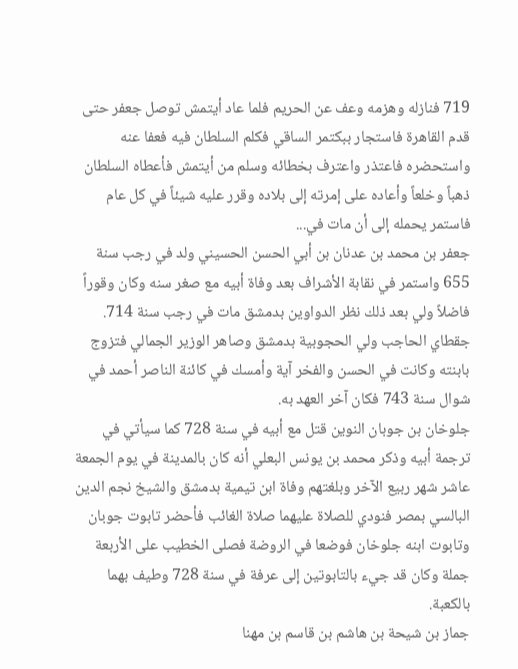719 فنازله وهزمه وعف عن الحريم فلما عاد أيتمش توصل جعفر حتى قدم القاهرة فاستجار ببكتمر الساقي فكلم السلطان فيه فعفا عنه واستحضره فاعتذر واعترف بخطائه وسلم من أيتمش فأعطاه السلطان ذهباً وخلعاً وأعاده على إمرته إلى بلاده وقرر عليه شيئاً في كل عام فاستمر يحمله إلى أن مات في...
جعفر بن محمد بن عدنان بن أبي الحسن الحسيني ولد في رجب سنة 655 واستمر في نقابة الأشراف بعد وفاة أبيه مع صغر سنه وكان وقوراً فاضلاً ولي بعد ذلك نظر الدواوين بدمشق مات في رجب سنة 714.
جقطاي الحاجب ولي الحجوبية بدمشق وصاهر الوزير الجمالي فتزوج بابنته وكانت في الحسن والفخر آية وأمسك في كائنة الناصر أحمد في شوال سنة 743 فكان آخر العهد به.
جلوخان بن جوبان النوين قتل مع أبيه في سنة 728 كما سيأتي في ترجمة أبيه وذكر محمد بن يونس البعلي أنه كان بالمدينة في يوم الجمعة عاشر شهر ربيع الآخر وبلغتهم وفاة ابن تيمية بدمشق والشيخ نجم الدين البالسي بمصر فنودي للصلاة عليهما صلاة الغائب فأحضر تابوت جوبان وتابوت ابنه جلوخان فوضعا في الروضة فصلى الخطيب على الأربعة جملة وكان قد جيء بالتابوتين إلى عرفة في سنة 728 وطيف بهما بالكعبة.
جماز بن شيحة بن هاشم بن قاسم بن مهنا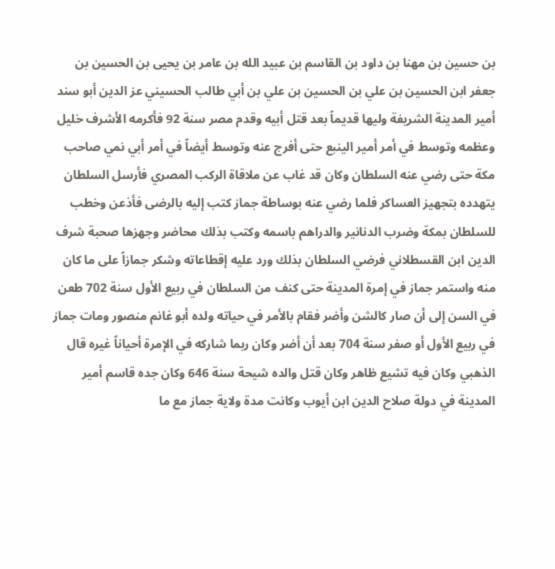بن حسين بن مهنا بن داود بن القاسم بن عبيد الله بن عامر بن يحيى بن الحسين بن جعفر ابن الحسين بن علي بن الحسين بن علي بن أبي طالب الحسيني عز الدين أبو سند أمير المدينة الشريفة وليها قديماً بعد قتل أبيه وقدم مصر سنة 92 فأكرمه الأشرف خليل وعظمه وتوسط في أمر أمير الينبع حتى أفرج عنه وتوسط أيضاً في أمر أبي نمي صاحب مكة حتى رضي عنه السلطان وكان قد غاب عن ملاقاة الركب المصري فأرسل السلطان يتهدده بتجهيز العساكر فلما رضي عنه بوساطة جماز كتب إليه بالرضى فأذعن وخطب للسلطان بمكة وضرب الدنانير والدراهم باسمه وكتب بذلك محاضر وجهزها صحبة شرف الدين ابن القسطلاني فرضي السلطان بذلك ورد عليه إقطاعاته وشكر جمازاً على ما كان منه واستمر جماز في إمرة المدينة حتى كنف من السلطان في ربيع الأول سنة 702 طعن في السن إلى أن صار كالشن وأضر فقام بالأمر في حياته ولده أبو غانم منصور ومات جماز في ربيع الأول أو صفر سنة 704 بعد أن أضر وكان ربما شاركه في الإمرة أحياناً غيره قال الذهبي وكان فيه تشيع ظاهر وكان قتل والده شيحة سنة 646 وكان جده قاسم أمير المدينة في دولة صلاح الدين ابن أيوب وكانت مدة ولاية جماز مع ما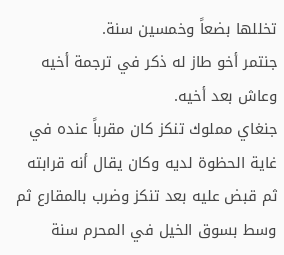تخللها بضعاً وخمسين سنة.
جنتمر أخو طاز له ذكر في ترجمة أخيه وعاش بعد أخيه.
جنغاي مملوك تنكز كان مقرباً عنده في غاية الحظوة لديه وكان يقال أنه قرابته ثم قبض عليه بعد تنكز وضرب بالمقارع ثم وسط بسوق الخيل في المحرم سنة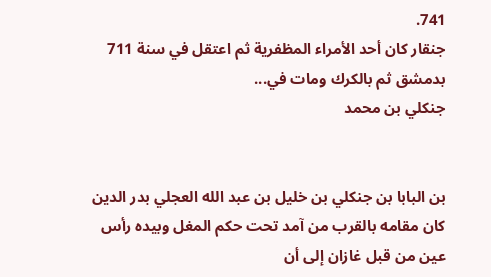741.
جنقار كان أحد الأمراء المظفرية ثم اعتقل في سنة 711 بدمشق ثم بالكرك ومات في...
جنكلي بن محمد


بن البابا بن جنكلي بن خليل بن عبد الله العجلي بدر الدين كان مقامه بالقرب من آمد تحت حكم المغل وبيده رأس عين من قبل غازان إلى أن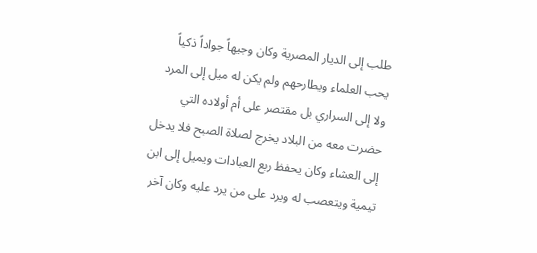طلب إلى الديار المصرية وكان وجيهاً جواداً ذكياً يحب العلماء ويطارحهم ولم يكن له ميل إلى المرد ولا إلى السراري بل مقتصر على أم أولاده التي حضرت معه من البلاد يخرج لصلاة الصبح فلا يدخل إلى العشاء وكان يحفظ ربع العبادات ويميل إلى ابن تيمية ويتعصب له ويرد على من يرد عليه وكان آخر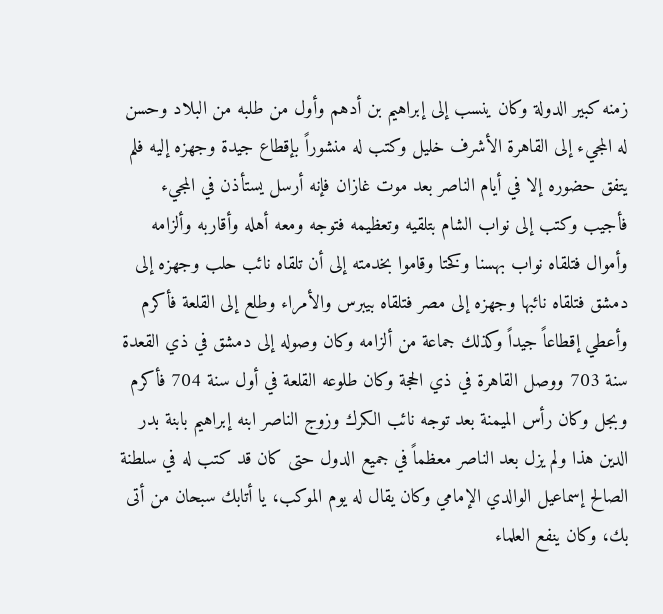زمنه كبير الدولة وكان ينسب إلى إبراهيم بن أدهم وأول من طلبه من البلاد وحسن له المجيء إلى القاهرة الأشرف خليل وكتب له منشوراً بإقطاع جيدة وجهزه إليه فلم يتفق حضوره إلا في أيام الناصر بعد موت غازان فإنه أرسل يستأذن في المجيء فأجيب وكتب إلى نواب الشام بتلقيه وتعظيمه فتوجه ومعه أهله وأقاربه وألزامه وأموال فتلقاه نواب بهسنا وكختا وقاموا بخدمته إلى أن تلقاه نائب حلب وجهزه إلى دمشق فتلقاه نائبها وجهزه إلى مصر فتلقاه بيبرس والأمراء وطلع إلى القلعة فأكرم وأعطي إقطاعاً جيداً وكذلك جماعة من ألزامه وكان وصوله إلى دمشق في ذي القعدة سنة 703 ووصل القاهرة في ذي الحجة وكان طلوعه القلعة في أول سنة 704 فأكرم وبجل وكان رأس الميمنة بعد توجه نائب الكرك وزوج الناصر ابنه إبراهيم بابنة بدر الدين هذا ولم يزل بعد الناصر معظماً في جميع الدول حتى كان قد كتب له في سلطنة الصالح إسماعيل الوالدي الإمامي وكان يقال له يوم الموكب، يا أتابك سبحان من أتى بك، وكان ينفع العلماء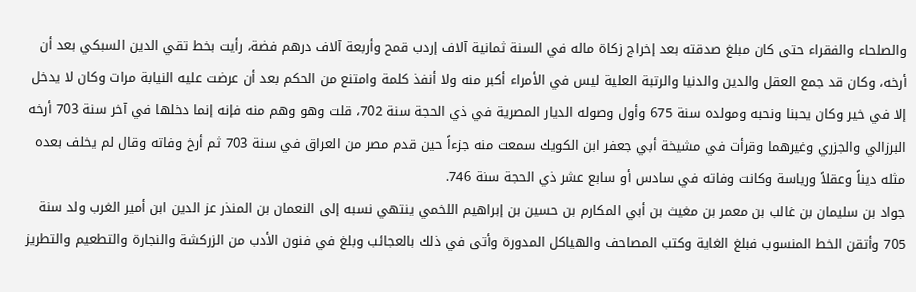والصلحاء والفقراء حتى كان مبلغ صدقته بعد إخراج زكاة ماله في السنة ثمانية آلاف إردب قمح وأربعة آلاف درهم فضة، رأيت بخط تقي الدين السبكي بعد أن أرخه، وكان قد جمع العقل والدين والدنيا والرتبة العلية ليس في الأمراء أكبر منه ولا أنفذ كلمة وامتنع من الحكم بعد أن عرضت عليه النيابة مرات وكان لا يدخل إلا في خير وكان يحبنا ونحبه ومولده سنة 675 وأول وصوله الديار المصرية في ذي الحجة سنة 702، قلت وهو وهم منه فإنه إنما دخلها في آخر سنة 703 أرخه البرزالي والجزري وغيرهما وقرأت في مشيخة أبي جعفر ابن الكويك سمعت منه جزءاً حين قدم مصر من العراق في سنة 703 ثم أرخ وفاته وقال لم يخلف بعده مثله ديناً وعقلاً ورياسة وكانت وفاته في سادس أو سابع عشر ذي الحجة سنة 746.
جواد بن سليمان بن غالب بن معمر بن مغيث بن أبي المكارم بن حسين بن إبراهيم اللخمي ينتهي نسبه إلى النعمان بن المنذر عز الدين ابن أمير الغرب ولد سنة 705 وأتقن الخط المنسوب فبلغ الغاية وكتب المصاحف والهياكل المدورة وأتى في ذلك بالعجائب وبلغ في فنون الأدب من الزركشة والنجارة والتطعيم والتطريز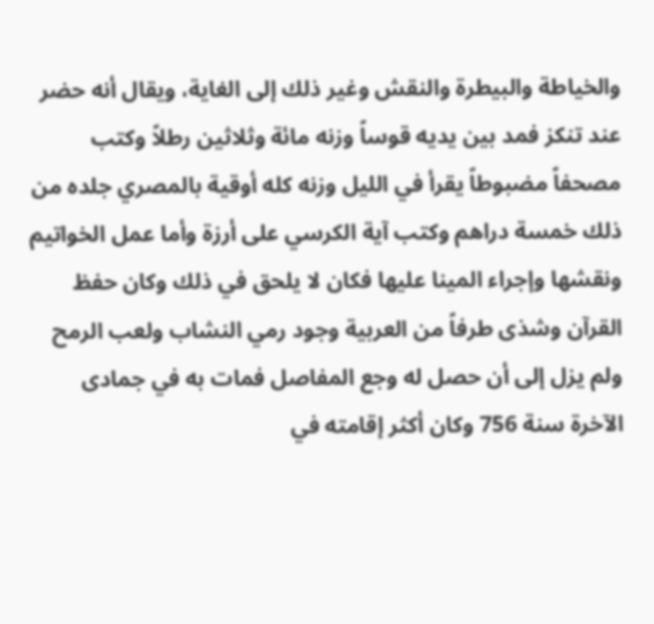والخياطة والبيطرة والنقش وغير ذلك إلى الغاية، ويقال أنه حضر عند تنكز فمد بين يديه قوساً وزنه مائة وثلاثين رطلاً وكتب مصحفاً مضبوطاً يقرأ في الليل وزنه كله أوقية بالمصري جلده من ذلك خمسة دراهم وكتب آية الكرسي على أرزة وأما عمل الخواتيم ونقشها وإجراء المينا عليها فكان لا يلحق في ذلك وكان حفظ القرآن وشذى طرفاً من العربية وجود رمي النشاب ولعب الرمح ولم يزل إلى أن حصل له وجع المفاصل فمات به في جمادى الآخرة سنة 756 وكان أكثر إقامته في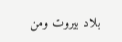بلاد بيروت ومن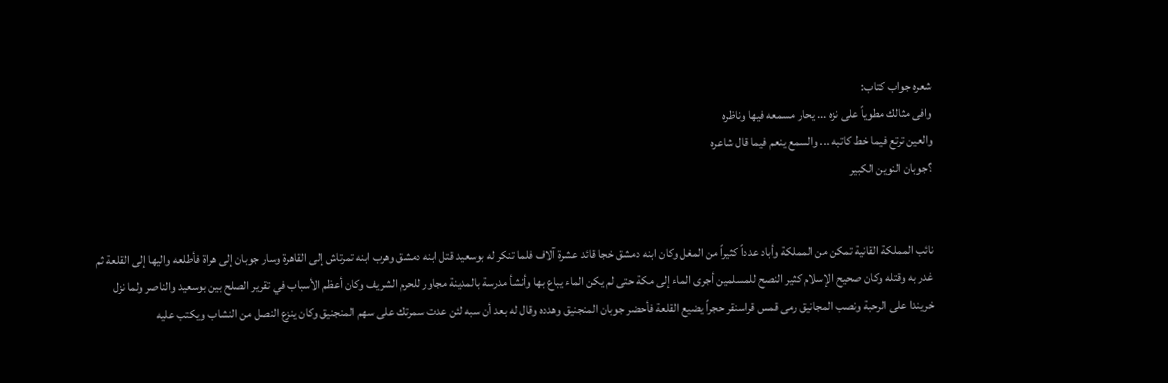شعره جواب كتاب:
وافى مثالك مطوياً على نزه ... يحار مسمعه فيها وناظره
والعين ترتع فيما خط كاتبه ... والسمع ينعم فيما قال شاعره
؟جوبان النوين الكبير


نائب المملكة القانية تمكن من المملكة وأباد عدداً كثيراً من المغل وكان ابنه دمشق خجا قائد عشرة آلاف فلما تنكر له بوسعيد قتل ابنه دمشق وهرب ابنه تمرتاش إلى القاهرة وسار جوبان إلى هراة فأطلعه واليها إلى القلعة ثم غدر به وقتله وكان صحيح الإسلام كثير النصح للمسلمين أجرى الماء إلى مكة حتى لم يكن الماء يباع بها وأنشأ مدرسة بالمدينة مجاور للحرم الشريف وكان أعظم الأسباب في تقرير الصلح بين بوسعيد والناصر ولما نزل خريندا على الرحبة ونصب المجانيق رمى قمس قراسنقر حجراً يضيع القلعة فأحضر جوبان المنجنيق وهدده وقال له بعد أن سبه لئن عدت سمرتك على سهم المنجنيق وكان ينزع النصل من النشاب ويكتب عليه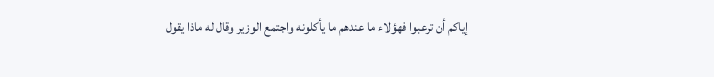إياكم أن ترعبوا فهؤلاء ما عندهم ما يأكلونه واجتمع الوزير وقال له ماذا يقول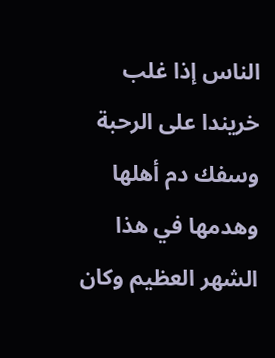الناس إذا غلب خريندا على الرحبة وسفك دم أهلها وهدمها في هذا الشهر العظيم وكان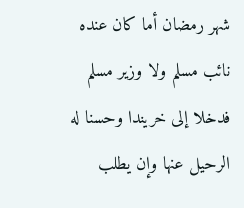شهر رمضان أما كان عنده نائب مسلم ولا وزير مسلم فدخلا إلى خريندا وحسنا له الرحيل عنها وإن يطلب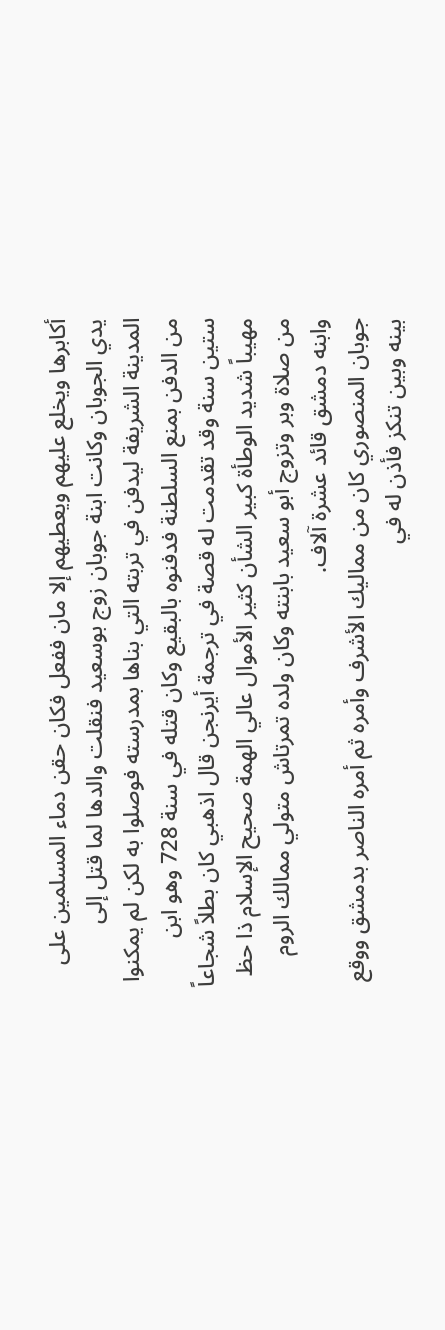أكابرها ويخلع عليهم ويعطيهم إلا مان ففعل فكان حقن دماء المسلمين على يدي الجوبان وكانت ابنة جوبان زوج بوسعيد فنقلت والدها لما قتل إلى المدينة الشريفة ليدفن في تربته التي بناها بمدرسته فوصلوا به لكن لم يمكنوا من الدفن بمنع السلطنة فدفنوه بالبقيع وكان قتله في سنة 728 وهو ابن ستين سنة وقد تقدمت له قصة في ترجمة أيرنجن قال اذهبي كان بطلاً شجاعاً مهيباً شديد الوطأة كبير الشأن كثير الأموال عالي الهمة صحيح الإسلام ذا حظ من صلاة وبر وتزوج أبو سعيد بابنته وكان ولده تمرتاش متولي ممالك الروم وابنه دمشق قائد عشرة آلاف.
جوبان المنصوري كان من مماليك الأشرف وأمره ثم أمره الناصر بدمشق ووقع بينه وبين تنكز فأذن له في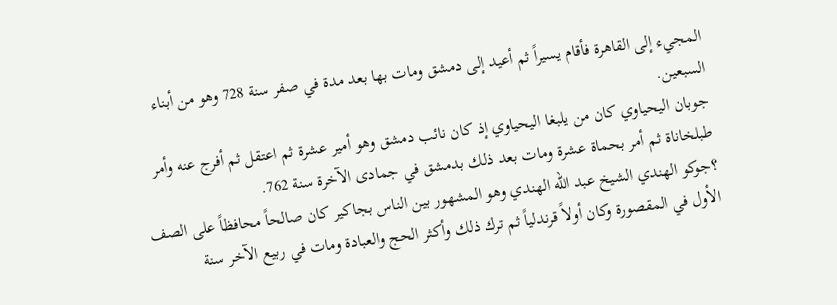المجيء إلى القاهرة فأقام يسيراً ثم أعيد إلى دمشق ومات بها بعد مدة في صفر سنة 728 وهو من أبناء السبعين.
جوبان اليحياوي كان من يلبغا اليحياوي إذ كان نائب دمشق وهو أمير عشرة ثم اعتقل ثم أفرج عنه وأمر طبلخاناة ثم أمر بحماة عشرة ومات بعد ذلك بدمشق في جمادى الآخرة سنة 762.
؟جوكو الهندي الشيخ عبد الله الهندي وهو المشهور بين الناس بجاكير كان صالحاً محافظاً على الصف الأول في المقصورة وكان أولاً قرندلياً ثم ترك ذلك وأكثر الحج والعبادة ومات في ربيع الآخر سنة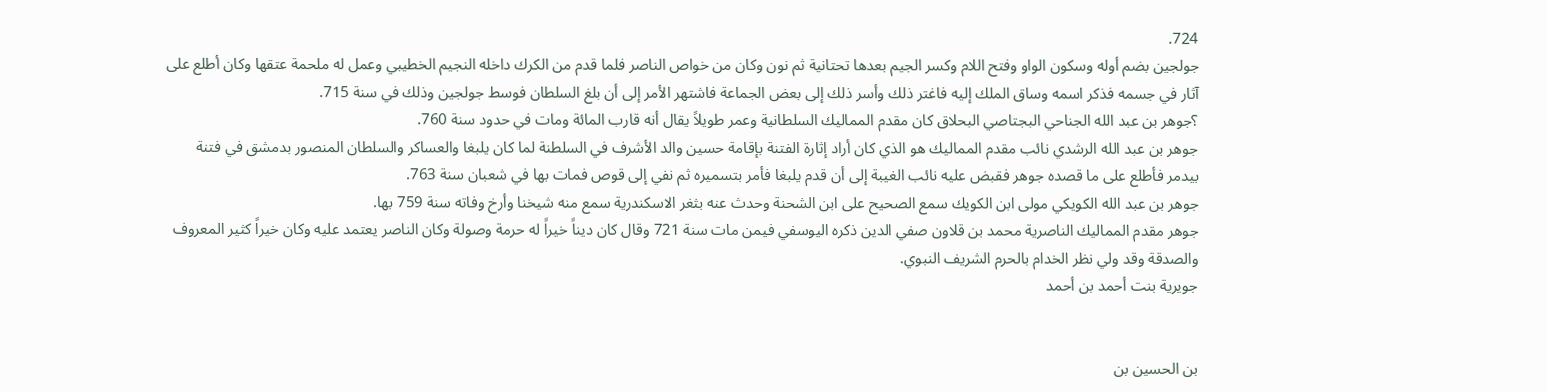724.
جولجين بضم أوله وسكون الواو وفتح اللام وكسر الجيم بعدها تحتانية ثم نون وكان من خواص الناصر فلما قدم من الكرك داخله النجيم الخطيبي وعمل له ملحمة عتقها وكان أطلع على آثار في جسمه فذكر اسمه وساق الملك إليه فاغتر ذلك وأسر ذلك إلى بعض الجماعة فاشتهر الأمر إلى أن بلغ السلطان فوسط جولجين وذلك في سنة 715.
؟جوهر بن عبد الله الجناحي البجتاصي البحلاق كان مقدم المماليك السلطانية وعمر طويلاً يقال أنه قارب المائة ومات في حدود سنة 760.
جوهر بن عبد الله الرشدي نائب مقدم المماليك هو الذي كان أراد إثارة الفتنة بإقامة حسين والد الأشرف في السلطنة لما كان يلبغا والعساكر والسلطان المنصور بدمشق في فتنة بيدمر فأطلع على ما قصده جوهر فقبض عليه نائب الغيبة إلى أن قدم يلبغا فأمر بتسميره ثم نفي إلى قوص فمات بها في شعبان سنة 763.
جوهر بن عبد الله الكويكي مولى ابن الكويك سمع الصحيح على ابن الشحنة وحدث عنه بثغر الاسكندرية سمع منه شيخنا وأرخ وفاته سنة 759 بها.
جوهر مقدم المماليك الناصرية محمد بن قلاون صفي الدين ذكره اليوسفي فيمن مات سنة 721 وقال كان ديناً خيراً له حرمة وصولة وكان الناصر يعتمد عليه وكان خيراً كثير المعروف والصدقة وقد ولي نظر الخدام بالحرم الشريف النبوي.
جويرية بنت أحمد بن أحمد


بن الحسين بن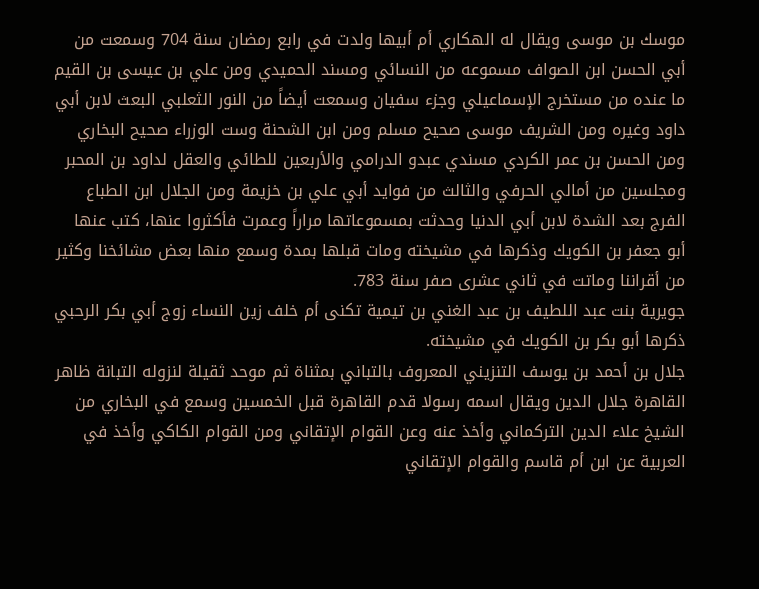موسك بن موسى ويقال له الهكاري أم أبيها ولدت في رابع رمضان سنة 704 وسمعت من أبي الحسن ابن الصواف مسموعه من النسائي ومسند الحميدي ومن علي بن عيسى بن القيم ما عنده من مستخرج الإسماعيلي وجزء سفيان وسمعت أيضاً من النور الثعلبي البعث لابن أبي داود وغيره ومن الشريف موسى صحيح مسلم ومن ابن الشحنة وست الوزراء صحيح البخاري ومن الحسن بن عمر الكردي مسندي عبدو الدرامي والأربعين للطائي والعقل لداود بن المحبر ومجلسين من أمالي الحرفي والثالث من فوايد أبي علي بن خزيمة ومن الجلال ابن الطباع الفرج بعد الشدة لابن أبي الدنيا وحدثت بمسموعاتها مراراً وعمرت فأكثروا عنها، كتب عنها أبو جعفر بن الكويك وذكرها في مشيخته ومات قبلها بمدة وسمع منها بعض مشائخنا وكثير من أقراننا وماتت في ثاني عشرى صفر سنة 783.
جويرية بنت عبد اللطيف بن عبد الغني بن تيمية تكنى أم خلف زين النساء زوج أبي بكر الرحبي ذكرها أبو بكر بن الكويك في مشيخته.
جلال بن أحمد بن يوسف التنزيني المعروف بالتباني بمثناة ثم موحد ثقيلة لنزوله التبانة ظاهر القاهرة جلال الدين ويقال اسمه رسولا قدم القاهرة قبل الخمسين وسمع في البخاري من الشيخ علاء الدين التركماني وأخذ عنه وعن القوام الإتقاني ومن القوام الكاكي وأخذ في العربية عن ابن أم قاسم والقوام الإتقاني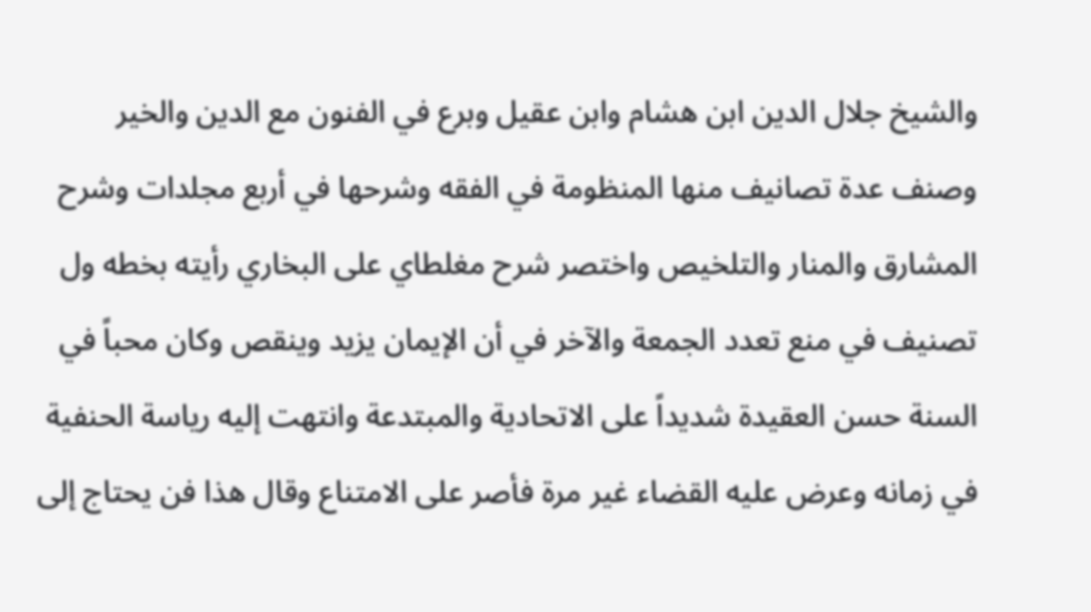والشيخ جلال الدين ابن هشام وابن عقيل وبرع في الفنون مع الدين والخير وصنف عدة تصانيف منها المنظومة في الفقه وشرحها في أربع مجلدات وشرح المشارق والمنار والتلخيص واختصر شرح مغلطاي على البخاري رأيته بخطه ول تصنيف في منع تعدد الجمعة والآخر في أن الإيمان يزيد وينقص وكان محباً في السنة حسن العقيدة شديداً على الاتحادية والمبتدعة وانتهت إليه رياسة الحنفية في زمانه وعرض عليه القضاء غير مرة فأصر على الامتناع وقال هذا فن يحتاج إلى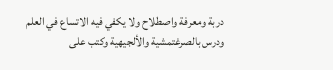دربة ومعرفة واصطلاح ولا يكفي فيه الاتساع في العلم ودرس بالصرغتمشية والألجيهية وكتب على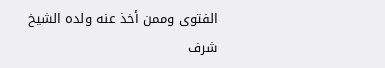الفتوى وممن أخذ عنه ولده الشيخ شرف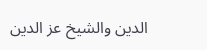الدين والشيخ عز الدين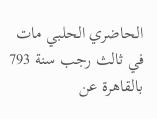الحاضري الحلبي مات في ثالث رجب سنة 793 بالقاهرة عن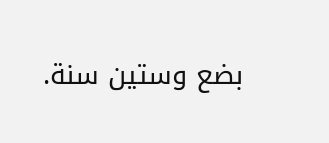بضع وستين سنة.